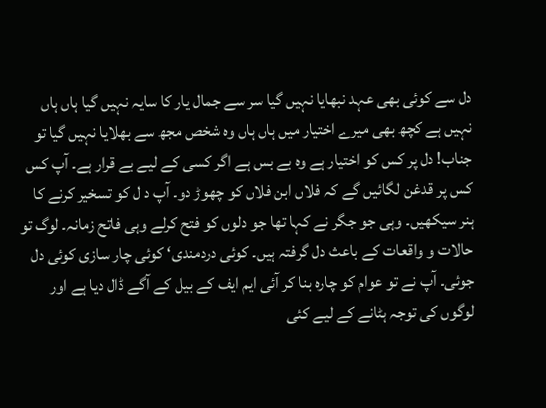دل سے کوئی بھی عہد نبھایا نہیں گیا سر سے جمال یار کا سایہ نہیں گیا ہاں ہاں نہیں ہے کچھ بھی میرے اختیار میں ہاں ہاں وہ شخص مجھ سے بھلایا نہیں گیا تو جناب! دل پر کس کو اختیار ہے وہ بے بس ہے اگر کسی کے لیے بے قرار ہے۔ آپ کس کس پر قدغن لگائیں گے کہ فلاں ابن فلاں کو چھوڑ دو۔ آپ د ل کو تسخیر کرنے کا ہنر سیکھیں۔ وہی جو جگر نے کہا تھا جو دلوں کو فتح کرلے وہی فاتح زمانہ۔ لوگ تو حالات و واقعات کے باعث دل گرفتہ ہیں۔ کوئی دردمندی‘ کوئی چار سازی کوئی دل جوئی۔ آپ نے تو عوام کو چارہ بنا کر آئی ایم ایف کے بیل کے آگے ڈال دیا ہے اور لوگوں کی توجہ ہٹانے کے لیے کئی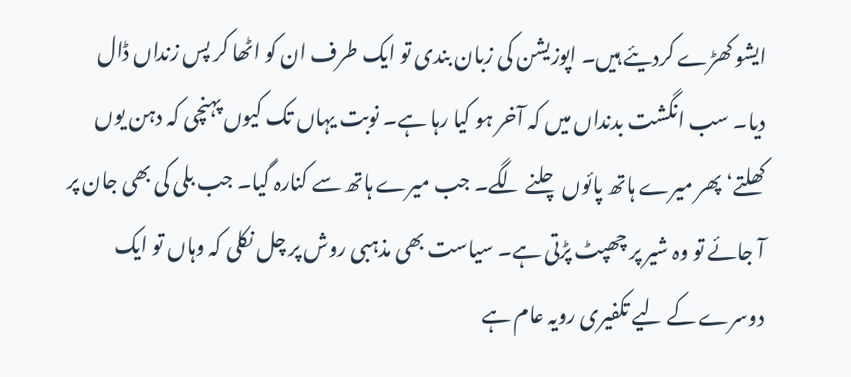ایشو کھڑے کردیئے ہیں۔ اپوزیشن کی زبان بندی تو ایک طرف ان کو اٹھا کر پس زنداں ڈال دیا۔ سب انگشت بدنداں میں کہ آخر ہو کیا رہا ہے۔ نوبت یہاں تک کیوں پہنچی کہ دہن یوں کھلتے‘ پھر میرے ہاتھ پائوں چلنے لگے۔ جب میرے ہاتھ سے کنارہ گیا۔ جب بلی کی بھی جان پر آ جائے تو وہ شیر پر چھپٹ پڑتی ہے۔ سیاست بھی مذہبی روش پر چل نکلی کہ وہاں تو ایک دوسرے کے لیے تکفیری رویہ عام ہے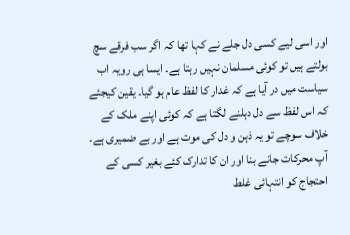اور اسی لیے کسی دل جلے نے کہا تھا کہ اگر سب فرقے سچ بولتے ہیں تو کوئی مسلمان نہیں رہتا ہے۔ ایسا ہی رویہ اب سیاست میں در آیا ہے کہ غدار کا لفظ عام ہو گیا۔ یقین کیجئے کہ اس لفظ سے دل دہلنے لگتا ہے کہ کوئی اپنے ملک کے خلاف سوچے تو یہ ذہن و دل کی موت ہے اور بے ضمیری ہے۔ آپ محرکات جانے بنا اور ان کا تدارک کئے بغیر کسی کے احتجاج کو انتہائی غلط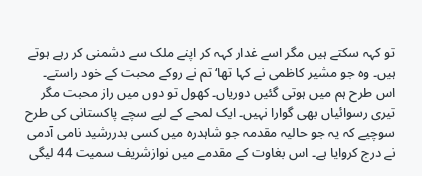تو کہہ سکتے ہیں مگر اسے غدار کہہ کر اپنے ملک سے دشمنی کر رہے ہوتے ہیں۔ وہ جو مشیر کاظمی نے کہا تھا‘ تم نے روکے محبت کے خود راستے۔ اس طرح ہم میں ہوتی گئیں دوریاں۔ کھول تو دوں میں راز محبت مگر تیری رسوائیاں بھی گوارا نہیں۔ ایک لمحے کے لیے سچے پاکستانی کی طرح سوچیے کہ یہ جو حالیہ مقدمہ جو شاہدرہ میں کسی بدررشید نامی آدمی نے درج کروایا ہے۔ اس بغاوت کے مقدمے میں نوازشریف سمیت 44 لیگی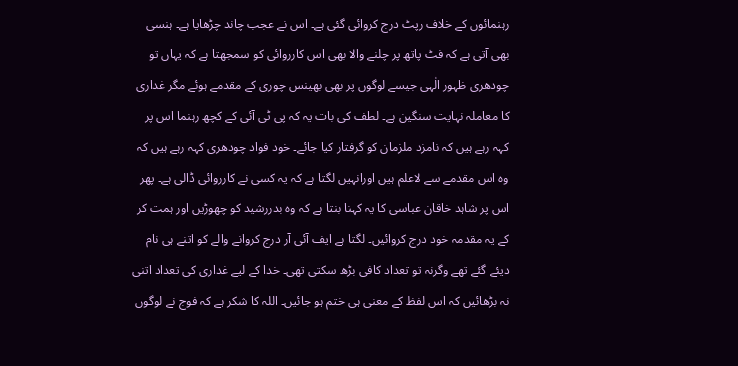رہنمائوں کے خلاف رپٹ درج کروائی گئی ہے۔ اس نے عجب چاند چڑھایا ہے۔ ہنسی بھی آتی ہے کہ فٹ پاتھ پر چلنے والا بھی اس کارروائی کو سمجھتا ہے کہ یہاں تو چودھری ظہور الٰہی جیسے لوگوں پر بھی بھینس چوری کے مقدمے ہوئے مگر غداری کا معاملہ نہایت سنگین ہے۔ لطف کی بات یہ کہ پی ٹی آئی کے کچھ رہنما اس پر کہہ رہے ہیں کہ نامزد ملزمان کو گرفتار کیا جائے۔ خود فواد چودھری کہہ رہے ہیں کہ وہ اس مقدمے سے لاعلم ہیں اورانہیں لگتا ہے کہ یہ کسی نے کارروائی ڈالی ہے۔ پھر اس پر شاہد خاقان عباسی کا یہ کہنا بنتا ہے کہ وہ بدررشید کو چھوڑیں اور ہمت کر کے یہ مقدمہ خود درج کروائیں۔ لگتا ہے ایف آئی آر درج کروانے والے کو اتنے ہی نام دیئے گئے تھے وگرنہ تو تعداد کافی بڑھ سکتی تھی۔ خدا کے لیے غداری کی تعداد اتنی نہ بڑھائیں کہ اس لفظ کے معنی ہی ختم ہو جائیں۔ اللہ کا شکر ہے کہ فوج نے لوگوں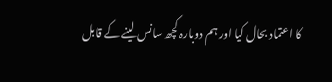کا اعتماد بحال کیا اور ہم دوبارہ کچھ سانس لینے کے قابل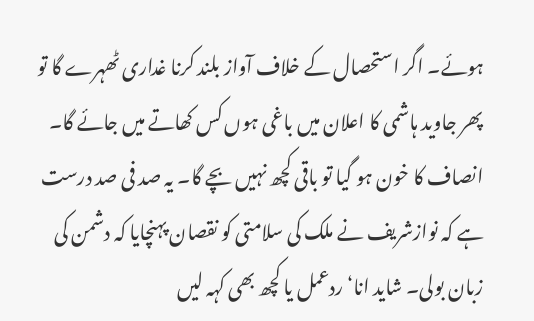ہوئے۔ اگر استحصال کے خلاف آواز بلند کرنا غداری ٹھہرے گا تو پھر جاوید ہاشمی کا اعلان میں باغی ہوں کس کھاتے میں جائے گا۔ انصاف کا خون ہو گیا تو باقی کچھ نہیں بچے گا۔ یہ صد فی صد درست ہے کہ نوازشریف نے ملک کی سلامتی کو نقصان پہنچایا کہ دشمن کی زبان بولی۔ شاید انا‘ ردعمل یا کچھ بھی کہہ لیں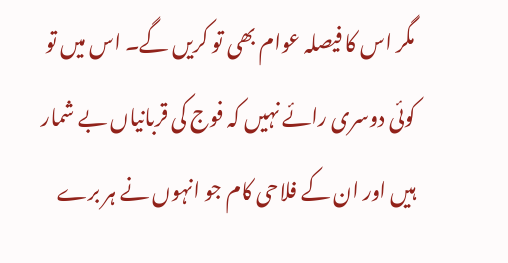مگر اس کا فیصلہ عوام بھی تو کریں گے۔ اس میں تو کوئی دوسری رائے نہیں کہ فوج کی قربانیاں بے شمار ہیں اور ان کے فلاحی کام جو انہوں نے ہر برے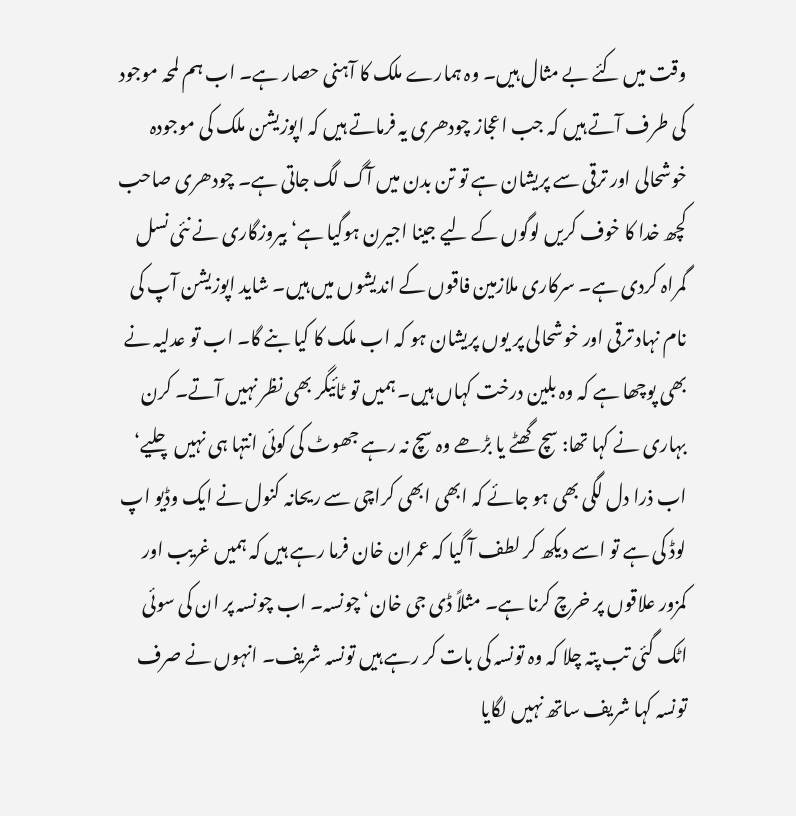وقت میں کئے بے مثال ہیں۔ وہ ہمارے ملک کا آہنی حصار ہے۔ اب ہم لمحہ موجود کی طرف آتے ہیں کہ جب اعجاز چودھری یہ فرماتے ہیں کہ اپوزیشن ملک کی موجودہ خوشحالی اور ترقی سے پریشان ہے تو تن بدن میں آگ لگ جاتی ہے۔ چودھری صاحب کچھ خدا کا خوف کریں لوگوں کے لیے جینا اجیرن ہوگیا ہے‘ بیروزگاری نے نئی نسل گمراہ کردی ہے۔ سرکاری ملازمین فاقوں کے اندیشوں میں ہیں۔ شاید اپوزیشن آپ کی نام نہاد ترقی اور خوشحالی پر یوں پریشان ہو کہ اب ملک کا کیا بنے گا۔ اب تو عدلیہ نے بھی پوچھا ہے کہ وہ بلین درخت کہاں ہیں۔ ہمیں تو ٹائیگر بھی نظر نہیں آتے۔ کرن بہاری نے کہا تھا: سچ گھٹے یا بڑھے وہ سچ نہ رہے جھوٹ کی کوئی انتہا ہی نہیں چلیے‘ اب ذرا دل لگی بھی ہو جائے کہ ابھی ابھی کراچی سے ریحانہ کنول نے ایک وڈیو اپ لوڈ کی ہے تو اسے دیکھ کر لطف آ گیا کہ عمران خان فرما رہے ہیں کہ ہمیں غریب اور کمزور علاقوں پر خرچ کرنا ہے۔ مثلاً ڈی جی خان‘ چونسہ۔ اب چونسہ پر ان کی سوئی اٹک گئی تب پتہ چلا کہ وہ تونسہ کی بات کر رہے ہیں تونسہ شریف۔ انہوں نے صرف تونسہ کہا شریف ساتھ نہیں لگایا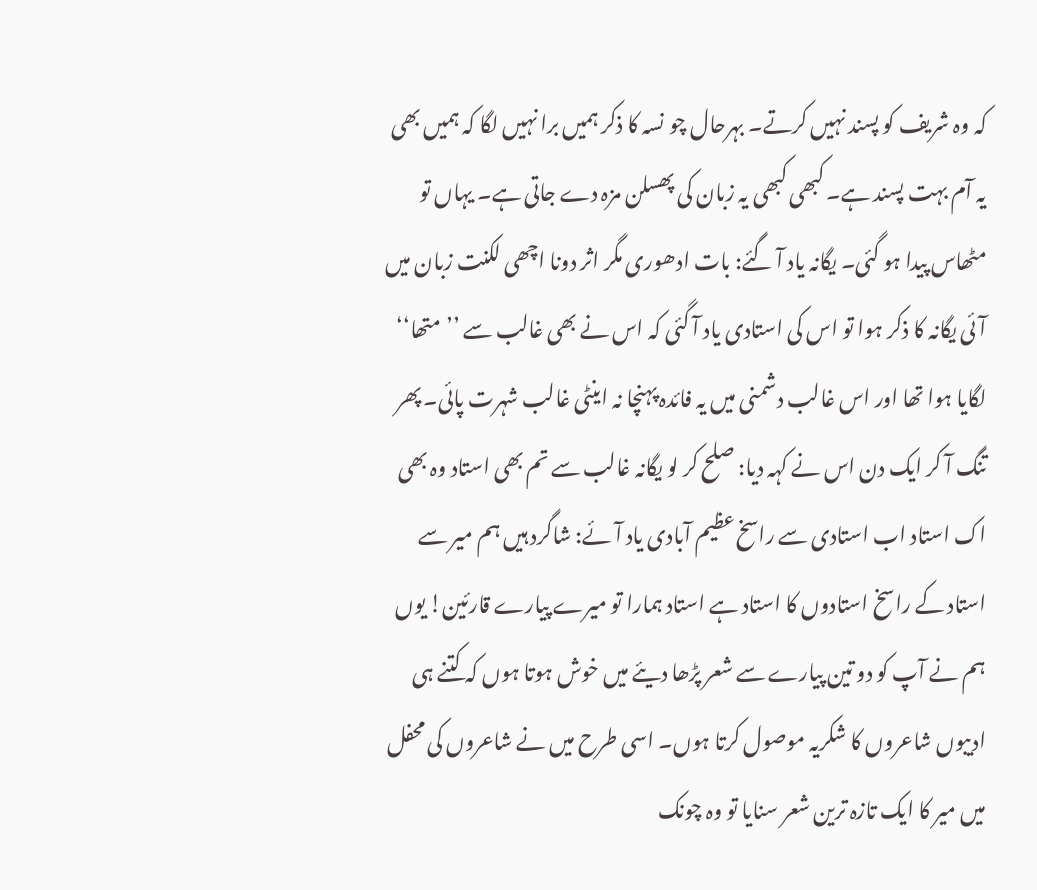کہ وہ شریف کو پسند نہیں کرتے۔ بہرحال چو نسہ کا ذکر ہمیں برا نہیں لگا کہ ہمیں بھی یہ آم بہت پسند ہے۔ کبھی کبھی یہ زبان کی پھسلن مزہ دے جاتی ہے۔ یہاں تو مٹھاس پیدا ہو گئی۔ یگانہ یاد آ گئے: بات ادھوری مگر اثر دونا اچھی لکنت زبان میں آئی یگانہ کا ذکر ہوا تو اس کی استادی یاد آ گئی کہ اس نے بھی غالب سے ’’متھا‘‘ لگایا ہوا تھا اور اس غالب دشمنی میں یہ فائدہ پہنچا نہ اینٹی غالب شہرت پائی۔ پھر تنگ آ کر ایک دن اس نے کہہ دیا: صلح کر لو یگانہ غالب سے تم بھی استاد وہ بھی اک استاد اب استادی سے راسخ عظیم آبادی یاد آ ئے: شاگرد ہیں ہم میر سے استاد کے راسخ استادوں کا استاد ہے استاد ہمارا تو میرے پیارے قارئین! یوں ہم نے آپ کو دو تین پیارے سے شعر پڑھا دیئے میں خوش ہوتا ہوں کہ کتنے ہی ادیبوں شاعروں کا شکریہ موصول کرتا ہوں۔ اسی طرح میں نے شاعروں کی محفل میں میر کا ایک تازہ ترین شعر سنایا تو وہ چونک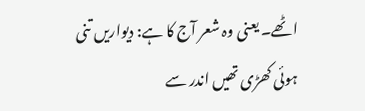اٹھے۔ یعنی وہ شعر آج کا ہے: دیواریں تنی ہوئی کھڑی تھیں اندر سے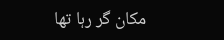مکان گر رہا تھا